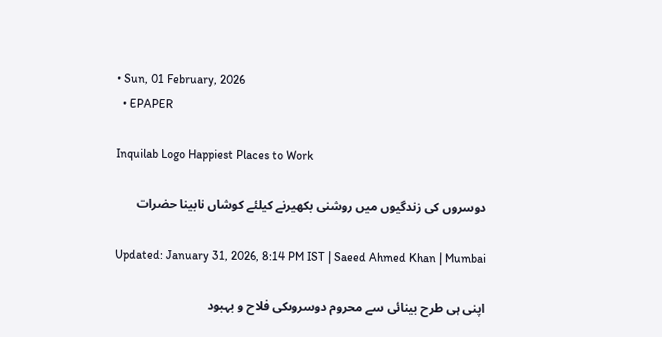• Sun, 01 February, 2026
  • EPAPER

Inquilab Logo Happiest Places to Work

دوسروں کی زندگیوں میں روشنی بکھیرنے کیلئے کوشاں نابینا حضرات

Updated: January 31, 2026, 8:14 PM IST | Saeed Ahmed Khan | Mumbai

اپنی ہی طرح بینائی سے محروم دوسروںکی فلاح و بہبود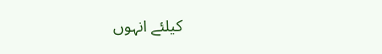کیلئے انہوں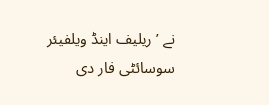نے ’ریلیف اینڈ ویلفیئر سوسائٹی فار دی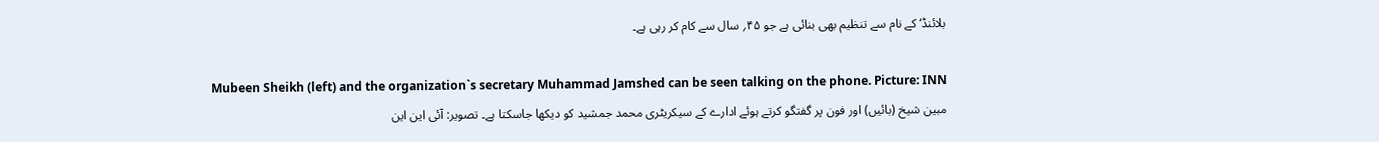بلائنڈ‘ کے نام سے تنظیم بھی بنائی ہے جو ۴۵؍ سال سے کام کر رہی ہے۔

Mubeen Sheikh (left) and the organization`s secretary Muhammad Jamshed can be seen talking on the phone. Picture: INN
مبین شیخ (بائیں) اور فون پر گفتگو کرتے ہوئے ادارے کے سیکریٹری محمد جمشید کو دیکھا جاسکتا ہے۔ تصویر: آئی این این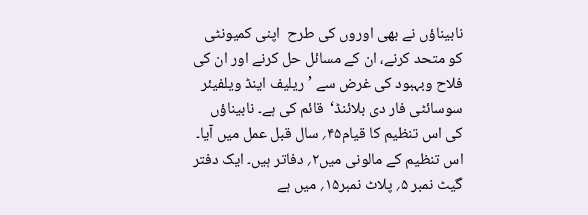نابیناؤں نے بھی اوروں کی طرح  اپنی کمیونٹی کو متحد کرنے، ان کے مسائل حل کرنے اور ان کی فلاح وبہبود کی غرض سے ’ریلیف اینڈ ویلفیئر سوسائٹی فار دی بلائنڈ‘  قائم کی ہے۔ نابیناؤں کی اس تنظیم کا قیام۴۵؍ سال قبل عمل میں آیا۔ اس تنظیم کے مالونی میں۲؍ دفاتر ہیں۔ ایک دفتر گیٹ نمبر ۵؍ پلاٹ نمبر۱۵؍ میں ہے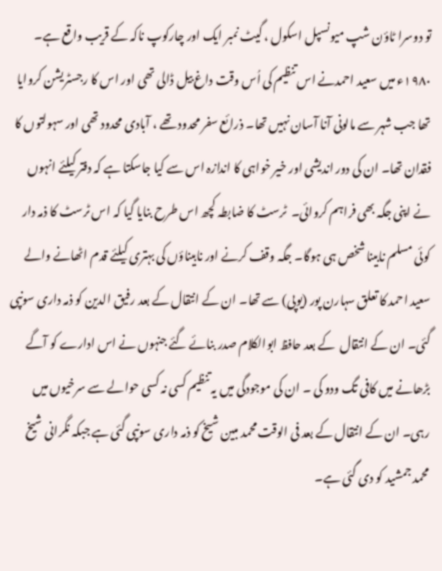تو دوسرا ٹاؤن شپ میونسپل اسکول ، گیٹ نمبر ایک اور چارکوپ ناکہ کے قریب واقع ہے۔
۱۹۸۰ء میں سعید احمدنے اس تنظیم کی اُس وقت داغ بیل ڈالی تھی اور اس کا رجسٹریشن کروایا تھا جب شہر سے مالونی آنا آسان نہیں تھا۔ ذرائع سفر محدود تھے ، آبادی محدود تھی اور سہولتوں کا فقدان تھا۔ ان کی دور اندیشی اور خیر خواہی کا اندازہ اس سے کیا جاسکتا ہے کہ دفتر کیلئے انہوں نے اپنی جگہ بھی فراہم کروائی۔  ٹرسٹ کا ضابطہ کچھ اس طرح بنایا گیا کہ اس ٹرسٹ کا ذمہ دار کوئی مسلم نابینا شخص ہی ہوگا۔ جگہ وقف کرنے اور نابیناؤں کی بہتری کیلئے قدم اٹھانے والے سعید احمد کا تعلق سہارن پور (یوپی) سے تھا۔ ان کے انتقال کے بعد رفیق الدین کو ذمہ داری سونپی گئی۔ ان کے انتقال  کے بعد حافظ ابوالکلام صدر بنائے گئے جنہوں نے اس ادارے کو آگے بڑھانے میں کافی تگ ودو کی ۔ ان کی موجودگی میں یہ تنظیم کسی نہ کسی حوالے سے سرخیوں میں  رہی۔ ان کے انتقال کے بعد فی الوقت محمد مبین شیخ کو ذمہ داری سونپی گئی ہے جبکہ نگرانی شیخ محمد جمشید کو دی گئی ہے۔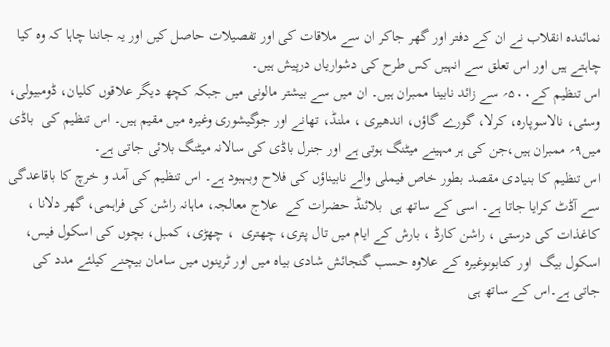نمائندہ انقلاب نے ان کے دفتر اور گھر جاکر ان سے ملاقات کی اور تفصیلات حاصل کیں اور یہ جاننا چاہا کہ وہ کیا چاہتے ہیں اور اس تعلق سے انہیں کس طرح کی دشواریاں درپیش ہیں۔
اس تنظیم کے۵۰۰؍ سے زائد نابینا ممبران ہیں۔ ان میں سے بیشتر مالونی میں جبکہ کچھ دیگر علاقوں کلیان، ڈومبیولی، وسئی، نالاسوپارہ، کرلا، گورے گاؤں، اندھیری ، ملنڈ، تھانے اور جوگیشوری وغیرہ میں مقیم ہیں۔ اس تنظیم کی  باڈی میں۹؍ ممبران ہیں،جن کی ہر مہینے میٹنگ ہوتی ہے اور جنرل باڈی کی سالانہ میٹنگ بلائی جاتی ہے۔
اس تنظیم کا بنیادی مقصد بطور خاص فیملی والے نابیناؤں کی فلاح وبہبود ہے۔ اس تنظیم کی آمد و خرچ کا باقاعدگی سے آڈٹ کرایا جاتا ہے۔ اسی کے ساتھ ہی  بلائنڈ حضرات کے  علاج معالجہ، ماہانہ راشن کی فراہمی، گھر دلانا ، کاغذات کی درستی ، راشن کارڈ ، بارش کے ایام میں تال پتری، چھتری  ، چھڑی، کمبل، بچوں کی اسکول فیس، اسکول بیگ  اور کتابوںوغیرہ کے علاوہ حسب گنجائش شادی بیاہ میں اور ٹرینوں میں سامان بیچنے کیلئے مدد کی جاتی ہے۔اس کے ساتھ ہی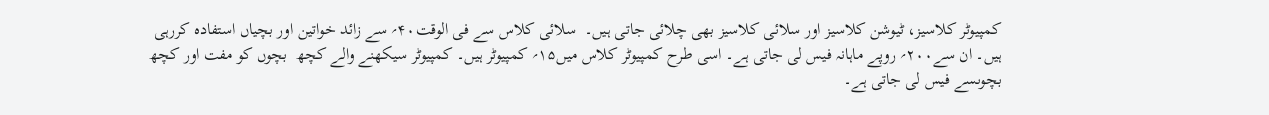کمپیوٹر کلاسیز، ٹیوشن کلاسیز اور سلائی کلاسیز بھی چلائی جاتی ہیں۔  سلائی کلاس سے فی الوقت۴۰؍ سے زائد خواتین اور بچیاں استفادہ کررہی ہیں۔ ان سے۲۰۰؍ روپے ماہانہ فیس لی جاتی ہے۔ اسی طرح کمپیوٹر کلاس میں۱۵؍ کمپیوٹر ہیں۔ کمپیوٹر سیکھنے والے کچھ  بچوں کو مفت اور کچھ بچوںسے فیس لی جاتی ہے۔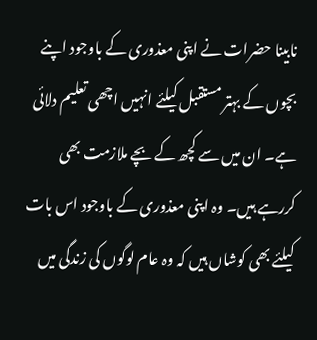نابینا حضرات نے اپنی معذوری کے باوجود اپنے بچوں کے بہتر مستقبل کیلئے انہیں اچھی تعلیم دلائی ہے۔ ان میں سے کچھ کے بچے ملازمت بھی کررہے ہیں۔ وہ اپنی معذوری کے باوجود اس بات کیلئے بھی کوشاں ہیں کہ وہ عام لوگوں کی زندگی میں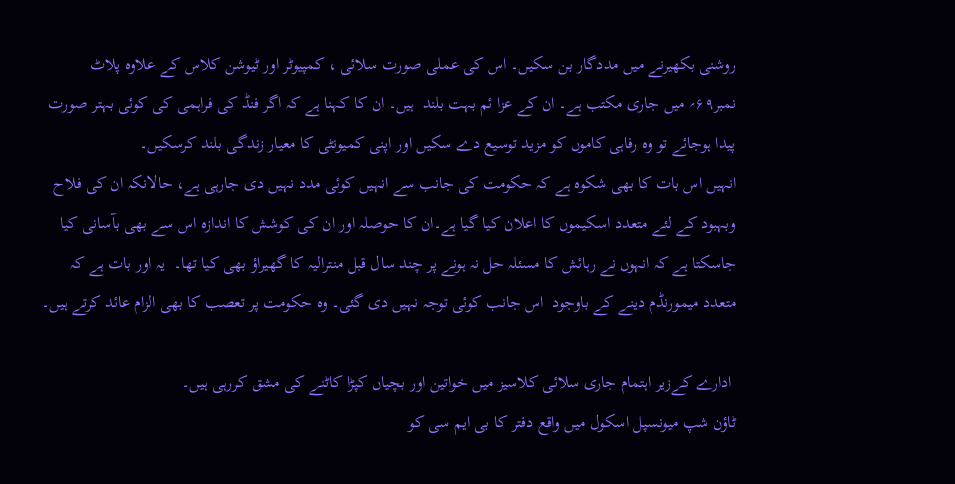روشنی بکھیرنے میں مددگار بن سکیں۔ اس کی عملی صورت سلائی ، کمپیوٹر اور ٹیوشن کلاس کے علاوہ پلاٹ نمبر۶۹؍ میں جاری مکتب ہے۔ ان کے عزا ئم بہت بلند  ہیں۔ ان کا کہنا ہے کہ اگر فنڈ کی فراہمی کی کوئی بہتر صورت پیدا ہوجائے تو وہ رفاہی کاموں کو مزید توسیع دے سکیں اور اپنی کمیونٹی کا معیار زندگی بلند کرسکیں۔
انہیں اس بات کا بھی شکوہ ہے کہ حکومت کی جانب سے انہیں کوئی مدد نہیں دی جارہی ہے، حالانکہ ان کی فلاح وبہبود کے لئے متعدد اسکیموں کا اعلان کیا گیا ہے۔ان کا حوصلہ اور ان کی کوشش کا اندازہ اس سے بھی بآسانی کیا جاسکتا ہے کہ انہوں نے رہائش کا مسئلہ حل نہ ہونے پر چند سال قبل منترالیہ کا گھیراؤ بھی کیا تھا۔  یہ اور بات ہے کہ متعدد میمورنڈم دینے کے باوجود  اس جانب کوئی توجہ نہیں دی گئی۔ وہ حکومت پر تعصب کا بھی الزام عائد کرتے ہیں۔

 ادارے کےزیر اہتمام جاری سلائی کلاسیز میں خواتین اور بچیاں کپڑا کاٹنے کی مشق کررہی ہیں۔
ٹاؤن شپ میونسپل اسکول میں واقع دفتر کا بی ایم سی کو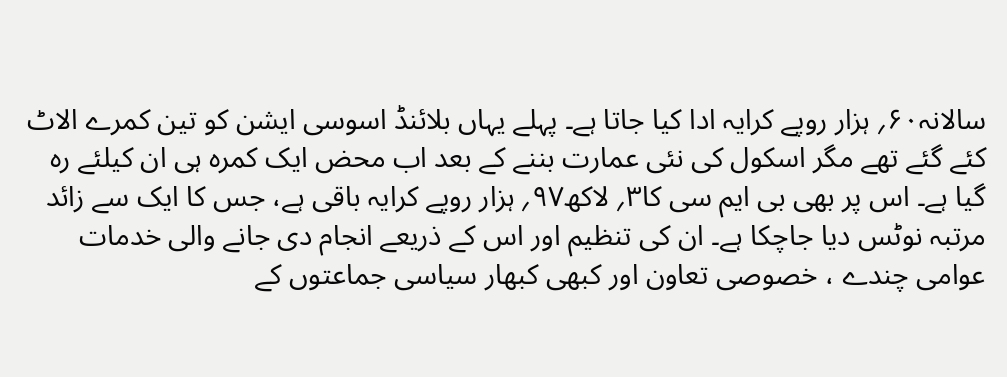سالانہ۶۰؍ ہزار روپے کرایہ ادا کیا جاتا ہے۔ پہلے یہاں بلائنڈ اسوسی ایشن کو تین کمرے الاٹ کئے گئے تھے مگر اسکول کی نئی عمارت بننے کے بعد اب محض ایک کمرہ ہی ان کیلئے رہ گیا ہے۔ اس پر بھی بی ایم سی کا۳؍ لاکھ۹۷؍ ہزار روپے کرایہ باقی ہے، جس کا ایک سے زائد مرتبہ نوٹس دیا جاچکا ہے۔ ان کی تنظیم اور اس کے ذریعے انجام دی جانے والی خدمات عوامی چندے ، خصوصی تعاون اور کبھی کبھار سیاسی جماعتوں کے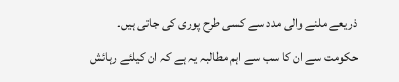ذریعے ملنے والی مدد سے کسی طرح پوری کی جاتی ہیں۔
حکومت سے ان کا سب سے اہم مطالبہ یہ ہے کہ ان کیلئے رہائش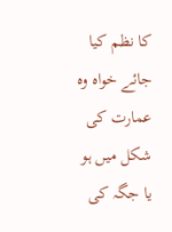کا نظم کیا جائے خواہ وہ عمارت کی شکل میں ہو یا جگہ کی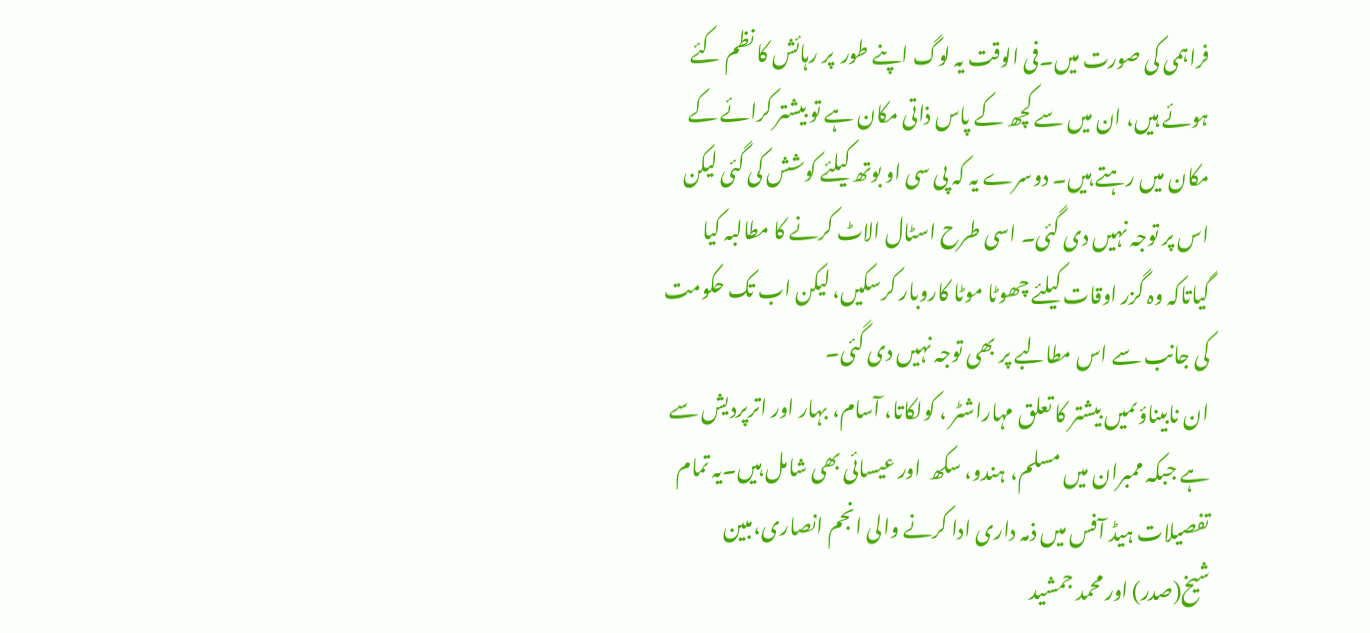فراہمی کی صورت میں۔فی الوقت یہ لوگ اپنے طور  پر رہائش کا نظم کئے ہوئے ہیں، ان میں سے کچھ کے پاس ذاتی مکان ہے تو بیشتر کرائے کے مکان میں رہتے ہیں۔ دوسرے یہ کہ پی سی او بوتھ کیلئے کوشش کی گئی لیکن اس پر توجہ نہیں دی گئی۔ اسی طرح اسٹال الاٹ کرنے کا مطالبہ کیا گیاتاکہ وہ گزر اوقات کیلئے چھوٹا موٹا کاروبار کرسکیں، لیکن اب تک حکومت کی جانب سے اس مطالبے پر بھی توجہ نہیں دی گئی۔
ان نابیناؤںمیں بیشتر کا تعلق مہاراشٹر ، کولکاتا، آسام، بہار اور اترپردیش سے ہے جبکہ ممبران میں مسلم، ہندو، سکھ  اور عیسائی بھی شامل ہیں۔یہ تمام تفصیلات ہیڈ آفس میں ذمہ داری ادا کرنے والی انجم انصاری،مبین شیخ(صدر) اور محمد جمشید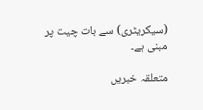(سیکریٹری) سے بات چیت پر مبنی ہے۔

متعلقہ خبریں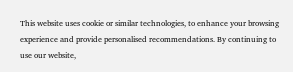This website uses cookie or similar technologies, to enhance your browsing experience and provide personalised recommendations. By continuing to use our website,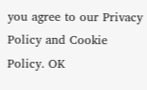you agree to our Privacy Policy and Cookie Policy. OK